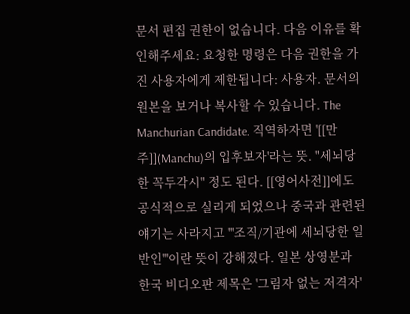문서 편집 권한이 없습니다. 다음 이유를 확인해주세요: 요청한 명령은 다음 권한을 가진 사용자에게 제한됩니다: 사용자. 문서의 원본을 보거나 복사할 수 있습니다. The Manchurian Candidate. 직역하자면 '[[만주]](Manchu)의 입후보자'라는 뜻. "세뇌당한 꼭두각시" 정도 된다. [[영어사전]]에도 공식적으로 실리게 되었으나 중국과 관련된 얘기는 사라지고 '''조직/기관에 세뇌당한 일반인'''이란 뜻이 강해졌다. 일본 상영분과 한국 비디오판 제목은 '그림자 없는 저격자'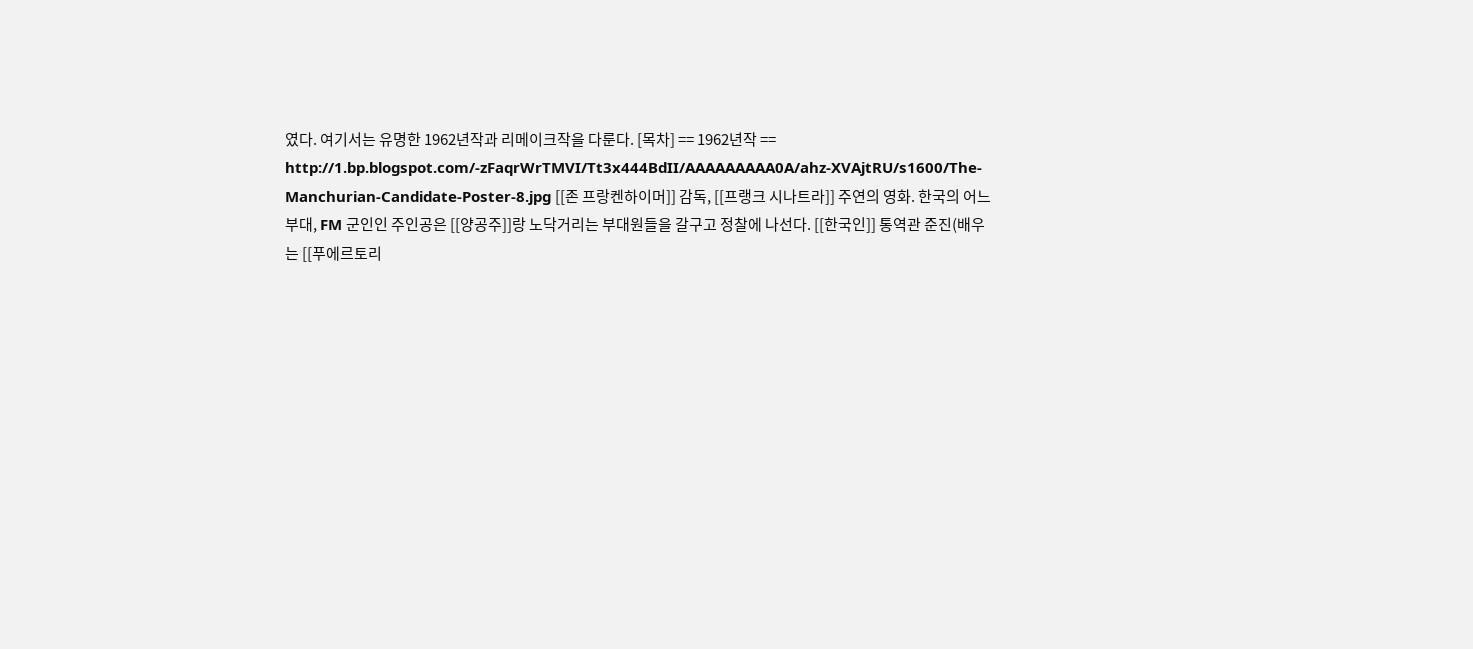였다. 여기서는 유명한 1962년작과 리메이크작을 다룬다. [목차] == 1962년작 == http://1.bp.blogspot.com/-zFaqrWrTMVI/Tt3x444BdII/AAAAAAAAA0A/ahz-XVAjtRU/s1600/The-Manchurian-Candidate-Poster-8.jpg [[존 프랑켄하이머]] 감독, [[프랭크 시나트라]] 주연의 영화. 한국의 어느 부대, FM 군인인 주인공은 [[양공주]]랑 노닥거리는 부대원들을 갈구고 정찰에 나선다. [[한국인]] 통역관 준진(배우는 [[푸에르토리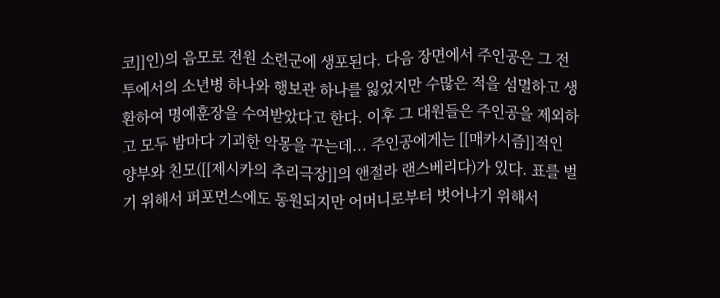코]]인)의 음모로 전원 소련군에 생포된다. 다음 장면에서 주인공은 그 전투에서의 소년병 하나와 행보관 하나를 잃었지만 수많은 적을 섬멸하고 생환하여 명예훈장을 수여받았다고 한다. 이후 그 대원들은 주인공을 제외하고 모두 밤마다 기괴한 악몽을 꾸는데... 주인공에게는 [[매카시즘]]적인 양부와 친모([[제시카의 추리극장]]의 앤절라 랜스베리다)가 있다. 표를 벌기 위해서 퍼포먼스에도 동원되지만 어머니로부터 벗어나기 위해서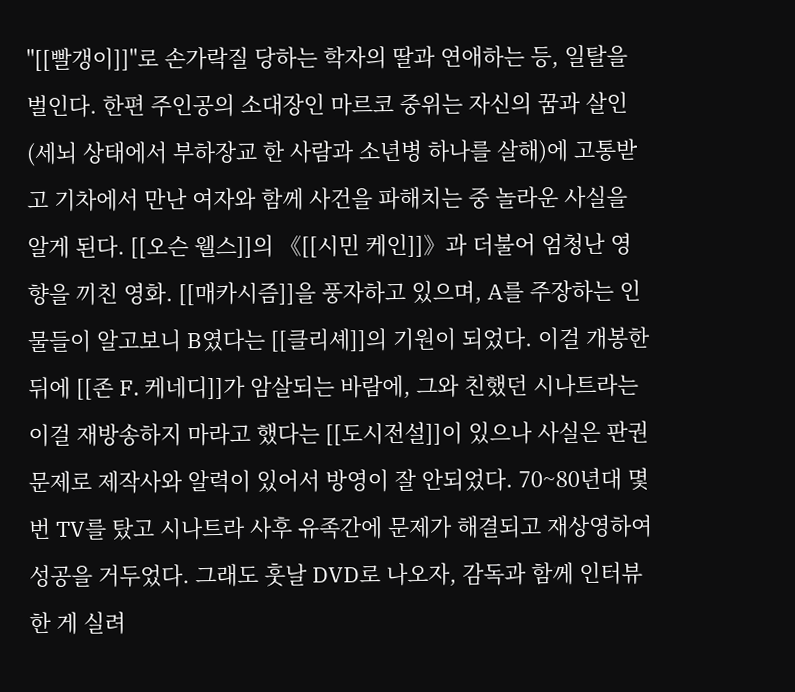"[[빨갱이]]"로 손가락질 당하는 학자의 딸과 연애하는 등, 일탈을 벌인다. 한편 주인공의 소대장인 마르코 중위는 자신의 꿈과 살인(세뇌 상태에서 부하장교 한 사람과 소년병 하나를 살해)에 고통받고 기차에서 만난 여자와 함께 사건을 파해치는 중 놀라운 사실을 알게 된다. [[오슨 웰스]]의 《[[시민 케인]]》과 더불어 엄청난 영향을 끼친 영화. [[매카시즘]]을 풍자하고 있으며, A를 주장하는 인물들이 알고보니 B였다는 [[클리셰]]의 기원이 되었다. 이걸 개봉한 뒤에 [[존 F. 케네디]]가 암살되는 바람에, 그와 친했던 시나트라는 이걸 재방송하지 마라고 했다는 [[도시전설]]이 있으나 사실은 판권문제로 제작사와 알력이 있어서 방영이 잘 안되었다. 70~80년대 몇번 TV를 탔고 시나트라 사후 유족간에 문제가 해결되고 재상영하여 성공을 거두었다. 그래도 훗날 DVD로 나오자, 감독과 함께 인터뷰한 게 실려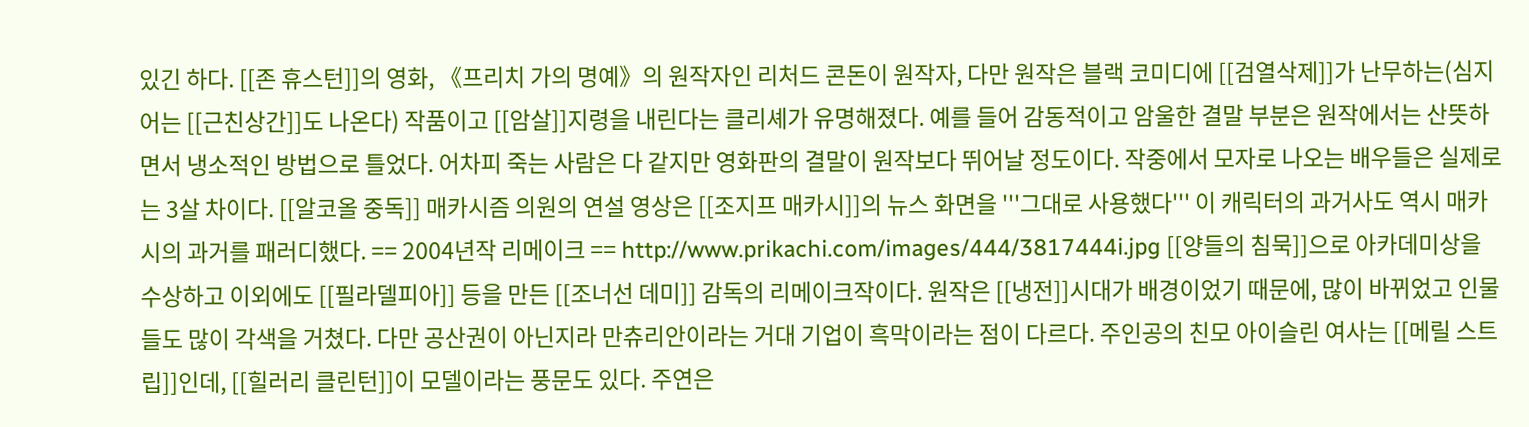있긴 하다. [[존 휴스턴]]의 영화, 《프리치 가의 명예》의 원작자인 리처드 콘돈이 원작자, 다만 원작은 블랙 코미디에 [[검열삭제]]가 난무하는(심지어는 [[근친상간]]도 나온다) 작품이고 [[암살]]지령을 내린다는 클리셰가 유명해졌다. 예를 들어 감동적이고 암울한 결말 부분은 원작에서는 산뜻하면서 냉소적인 방법으로 틀었다. 어차피 죽는 사람은 다 같지만 영화판의 결말이 원작보다 뛰어날 정도이다. 작중에서 모자로 나오는 배우들은 실제로는 3살 차이다. [[알코올 중독]] 매카시즘 의원의 연설 영상은 [[조지프 매카시]]의 뉴스 화면을 '''그대로 사용했다''' 이 캐릭터의 과거사도 역시 매카시의 과거를 패러디했다. == 2004년작 리메이크 == http://www.prikachi.com/images/444/3817444i.jpg [[양들의 침묵]]으로 아카데미상을 수상하고 이외에도 [[필라델피아]] 등을 만든 [[조너선 데미]] 감독의 리메이크작이다. 원작은 [[냉전]]시대가 배경이었기 때문에, 많이 바뀌었고 인물들도 많이 각색을 거쳤다. 다만 공산권이 아닌지라 만츄리안이라는 거대 기업이 흑막이라는 점이 다르다. 주인공의 친모 아이슬린 여사는 [[메릴 스트립]]인데, [[힐러리 클린턴]]이 모델이라는 풍문도 있다. 주연은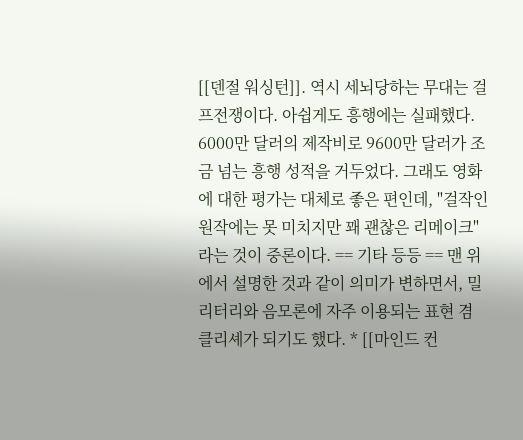[[덴절 워싱턴]]. 역시 세뇌당하는 무대는 걸프전쟁이다. 아쉽게도 흥행에는 실패했다. 6000만 달러의 제작비로 9600만 달러가 조금 넘는 흥행 성적을 거두었다. 그래도 영화에 대한 평가는 대체로 좋은 편인데, "걸작인 원작에는 못 미치지만 꽤 괜찮은 리메이크"라는 것이 중론이다. == 기타 등등 == 맨 위에서 설명한 것과 같이 의미가 변하면서, 밀리터리와 음모론에 자주 이용되는 표현 겸 클리셰가 되기도 했다. * [[마인드 컨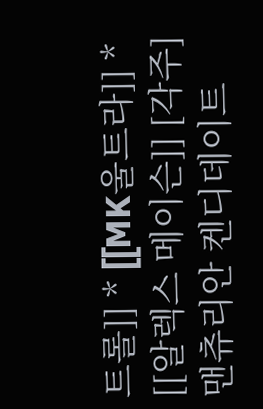트롤]] * [[MK울트라]] * [[알렉스 메이슨]] [각주] 맨츄리안 켄디데이트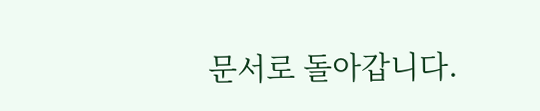문서로 돌아갑니다.